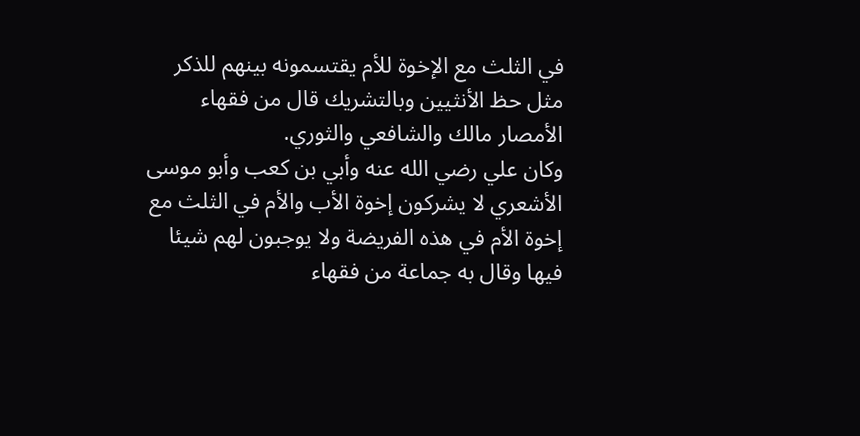في الثلث مع الإخوة للأم يقتسمونه بينهم للذكر مثل حظ الأنثيين وبالتشريك قال من فقهاء الأمصار مالك والشافعي والثوري.
وكان علي رضي الله عنه وأبي بن كعب وأبو موسى الأشعري لا يشركون إخوة الأب والأم في الثلث مع إخوة الأم في هذه الفريضة ولا يوجبون لهم شيئا فيها وقال به جماعة من فقهاء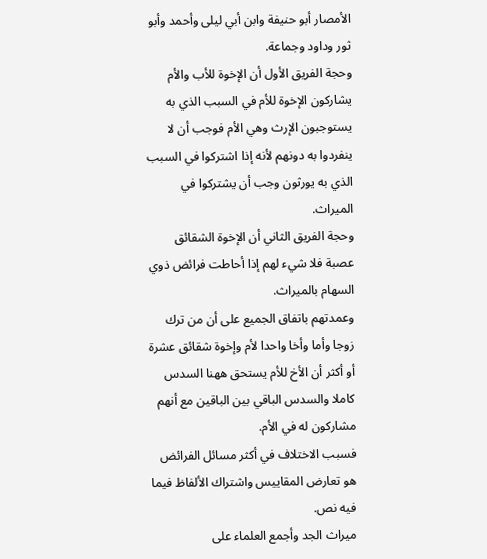الأمصار أبو حنيفة وابن أبي ليلى وأحمد وأبو ثور وداود وجماعة.
وحجة الفريق الأول أن الإخوة للأب والأم يشاركون الإخوة للأم في السبب الذي به يستوجبون الإرث وهي الأم فوجب أن لا ينفردوا به دونهم لأنه إذا اشتركوا في السبب الذي به يورثون وجب أن يشتركوا في الميراث.
وحجة الفريق الثاني أن الإخوة الشقائق عصبة فلا شيء لهم إذا أحاطت فرائض ذوي السهام بالميراث.
وعمدتهم باتفاق الجميع على أن من ترك زوجا وأما وأخا واحدا لأم وإخوة شقائق عشرة أو أكثر أن الأخ للأم يستحق ههنا السدس كاملا والسدس الباقي بين الباقين مع أنهم مشاركون له في الأم.
فسبب الاختلاف في أكثر مسائل الفرائض هو تعارض المقاييس واشتراك الألفاظ فيما فيه نص.
ميراث الجد وأجمع العلماء على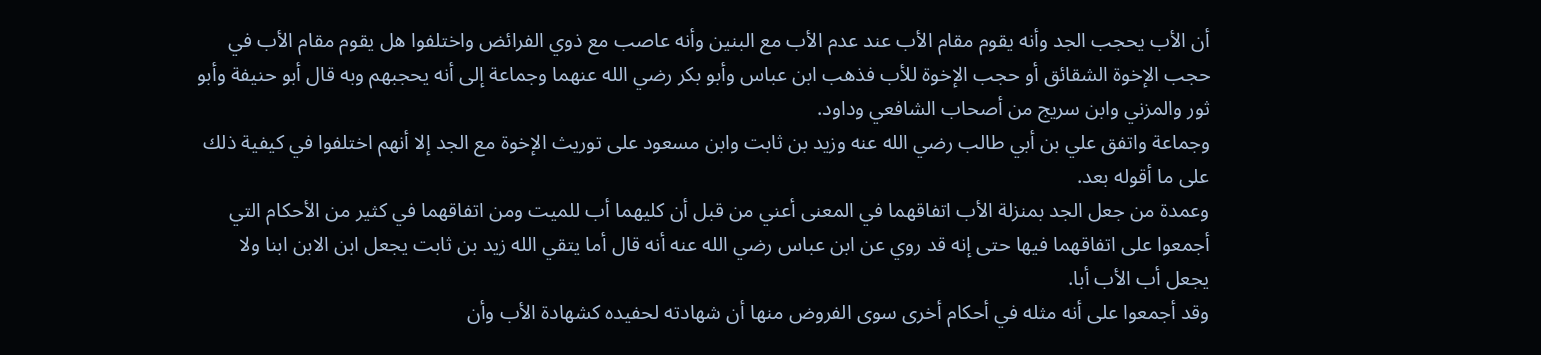أن الأب يحجب الجد وأنه يقوم مقام الأب عند عدم الأب مع البنين وأنه عاصب مع ذوي الفرائض واختلفوا هل يقوم مقام الأب في حجب الإخوة الشقائق أو حجب الإخوة للأب فذهب ابن عباس وأبو بكر رضي الله عنهما وجماعة إلى أنه يحجبهم وبه قال أبو حنيفة وأبو ثور والمزني وابن سريج من أصحاب الشافعي وداود.
وجماعة واتفق علي بن أبي طالب رضي الله عنه وزيد بن ثابت وابن مسعود على توريث الإخوة مع الجد إلا أنهم اختلفوا في كيفية ذلك على ما أقوله بعد.
وعمدة من جعل الجد بمنزلة الأب اتفاقهما في المعنى أعني من قبل أن كليهما أب للميت ومن اتفاقهما في كثير من الأحكام التي أجمعوا على اتفاقهما فيها حتى إنه قد روي عن ابن عباس رضي الله عنه أنه قال أما يتقي الله زيد بن ثابت يجعل ابن الابن ابنا ولا يجعل أب الأب أبا.
وقد أجمعوا على أنه مثله في أحكام أخرى سوى الفروض منها أن شهادته لحفيده كشهادة الأب وأن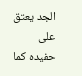الجد يعتق على حفيده كما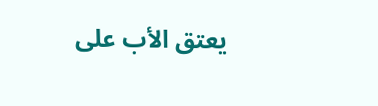يعتق الأب على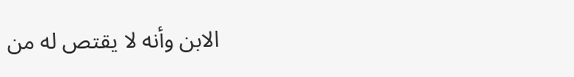الابن وأنه لا يقتص له من